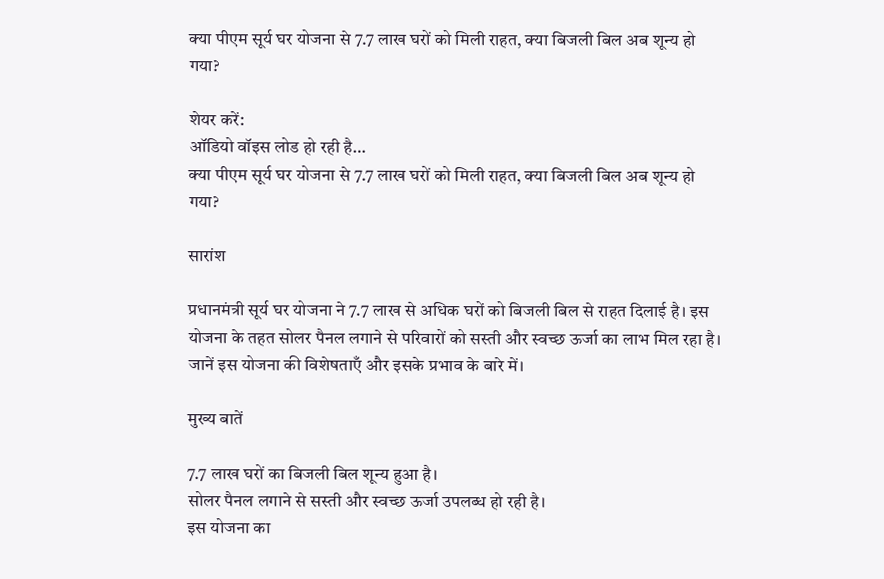क्या पीएम सूर्य घर योजना से 7.7 लाख घरों को मिली राहत, क्या बिजली बिल अब शून्य हो गया?

शेयर करें:
ऑडियो वॉइस लोड हो रही है…
क्या पीएम सूर्य घर योजना से 7.7 लाख घरों को मिली राहत, क्या बिजली बिल अब शून्य हो गया?

सारांश

प्रधानमंत्री सूर्य घर योजना ने 7.7 लाख से अधिक घरों को बिजली बिल से राहत दिलाई है। इस योजना के तहत सोलर पैनल लगाने से परिवारों को सस्ती और स्वच्छ ऊर्जा का लाभ मिल रहा है। जानें इस योजना की विशेषताएँ और इसके प्रभाव के बारे में।

मुख्य बातें

7.7 लाख घरों का बिजली बिल शून्य हुआ है।
सोलर पैनल लगाने से सस्ती और स्वच्छ ऊर्जा उपलब्ध हो रही है।
इस योजना का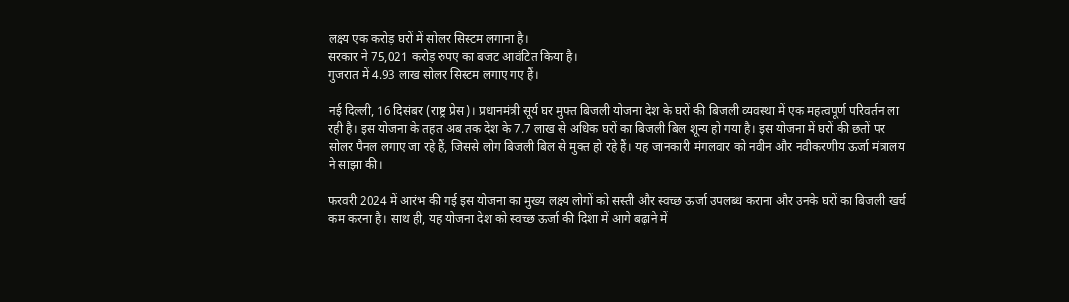लक्ष्य एक करोड़ घरों में सोलर सिस्टम लगाना है।
सरकार ने 75,021 करोड़ रुपए का बजट आवंटित किया है।
गुजरात में 4.93 लाख सोलर सिस्टम लगाए गए हैं।

नई दिल्ली, 16 दिसंबर (राष्ट्र प्रेस)। प्रधानमंत्री सूर्य घर मुफ्त बिजली योजना देश के घरों की बिजली व्यवस्था में एक महत्वपूर्ण परिवर्तन ला रही है। इस योजना के तहत अब तक देश के 7.7 लाख से अधिक घरों का बिजली बिल शून्य हो गया है। इस योजना में घरों की छतों पर सोलर पैनल लगाए जा रहे हैं, जिससे लोग बिजली बिल से मुक्त हो रहे हैं। यह जानकारी मंगलवार को नवीन और नवीकरणीय ऊर्जा मंत्रालय ने साझा की।

फरवरी 2024 में आरंभ की गई इस योजना का मुख्य लक्ष्य लोगों को सस्ती और स्वच्छ ऊर्जा उपलब्ध कराना और उनके घरों का बिजली खर्च कम करना है। साथ ही, यह योजना देश को स्वच्छ ऊर्जा की दिशा में आगे बढ़ाने में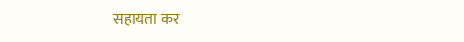सहायता कर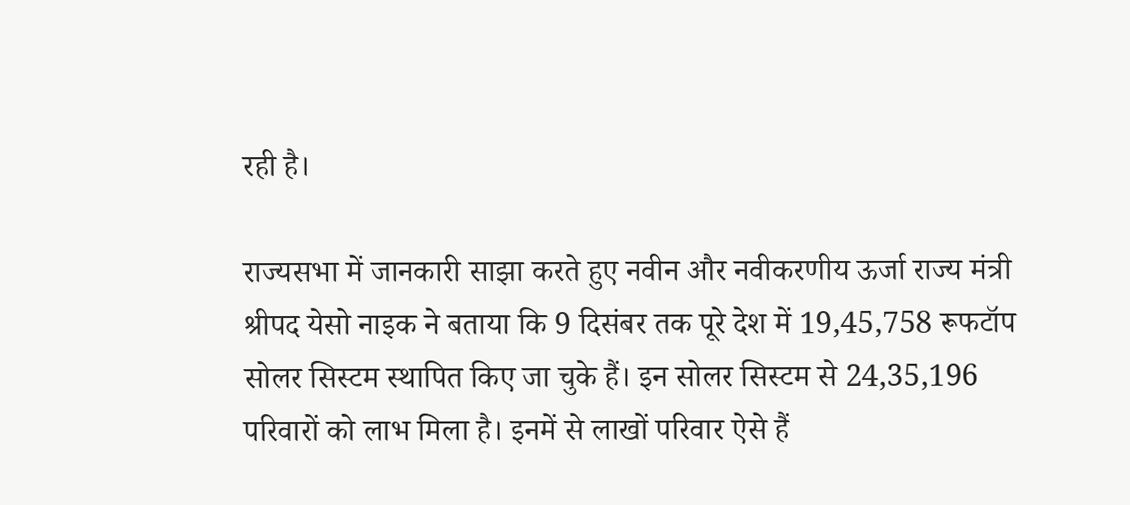रही है।

राज्यसभा में जानकारी साझा करते हुए नवीन और नवीकरणीय ऊर्जा राज्य मंत्री श्रीपद येसो नाइक ने बताया कि 9 दिसंबर तक पूरे देश में 19,45,758 रूफटॉप सोलर सिस्टम स्थापित किए जा चुके हैं। इन सोलर सिस्टम से 24,35,196 परिवारों को लाभ मिला है। इनमें से लाखों परिवार ऐसे हैं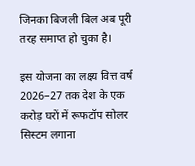जिनका बिजली बिल अब पूरी तरह समाप्त हो चुका है।

इस योजना का लक्ष्य वित्त वर्ष 2026–27 तक देश के एक करोड़ घरों में रूफटॉप सोलर सिस्टम लगाना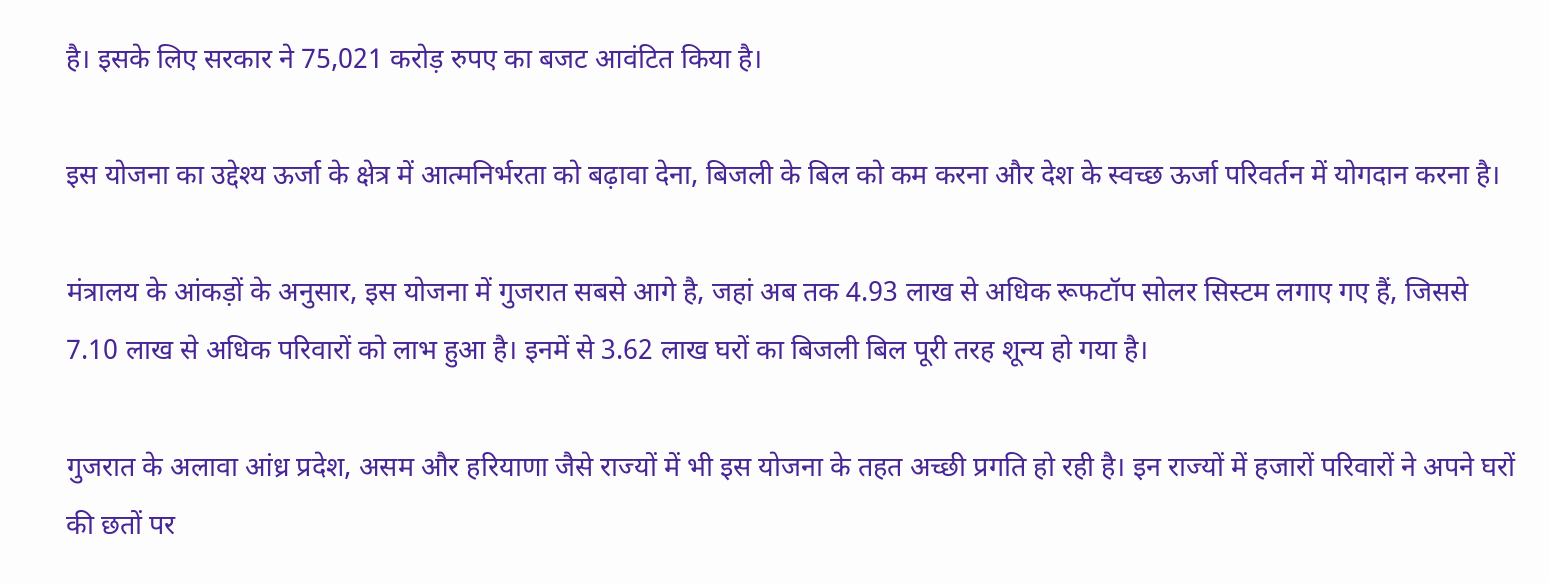है। इसके लिए सरकार ने 75,021 करोड़ रुपए का बजट आवंटित किया है।

इस योजना का उद्देश्य ऊर्जा के क्षेत्र में आत्मनिर्भरता को बढ़ावा देना, बिजली के बिल को कम करना और देश के स्वच्छ ऊर्जा परिवर्तन में योगदान करना है।

मंत्रालय के आंकड़ों के अनुसार, इस योजना में गुजरात सबसे आगे है, जहां अब तक 4.93 लाख से अधिक रूफटॉप सोलर सिस्टम लगाए गए हैं, जिससे 7.10 लाख से अधिक परिवारों को लाभ हुआ है। इनमें से 3.62 लाख घरों का बिजली बिल पूरी तरह शून्य हो गया है।

गुजरात के अलावा आंध्र प्रदेश, असम और हरियाणा जैसे राज्यों में भी इस योजना के तहत अच्छी प्रगति हो रही है। इन राज्यों में हजारों परिवारों ने अपने घरों की छतों पर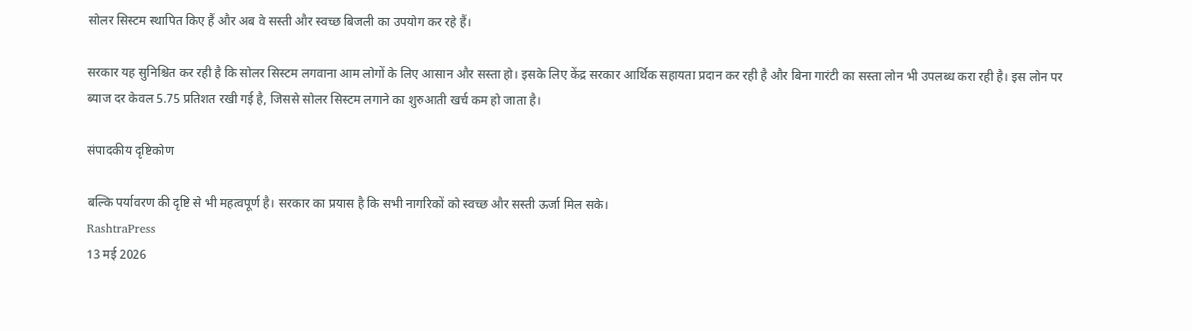सोलर सिस्टम स्थापित किए हैं और अब वे सस्ती और स्वच्छ बिजली का उपयोग कर रहे हैं।

सरकार यह सुनिश्चित कर रही है कि सोलर सिस्टम लगवाना आम लोगों के लिए आसान और सस्ता हो। इसके लिए केंद्र सरकार आर्थिक सहायता प्रदान कर रही है और बिना गारंटी का सस्ता लोन भी उपलब्ध करा रही है। इस लोन पर ब्याज दर केवल 5.75 प्रतिशत रखी गई है, जिससे सोलर सिस्टम लगाने का शुरुआती खर्च कम हो जाता है।

संपादकीय दृष्टिकोण

बल्कि पर्यावरण की दृष्टि से भी महत्वपूर्ण है। सरकार का प्रयास है कि सभी नागरिकों को स्वच्छ और सस्ती ऊर्जा मिल सके।
RashtraPress
13 मई 2026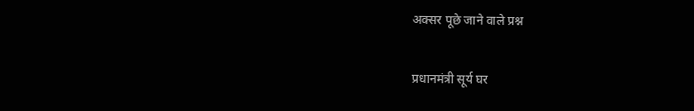अक्सर पूछे जाने वाले प्रश्न

प्रधानमंत्री सूर्य घर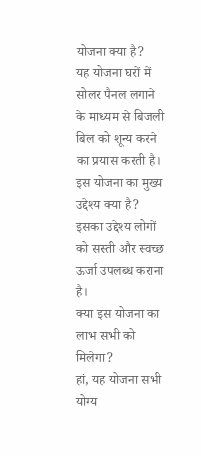योजना क्या है?
यह योजना घरों में सोलर पैनल लगाने के माध्यम से बिजली बिल को शून्य करने का प्रयास करती है।
इस योजना का मुख्य उद्देश्य क्या है?
इसका उद्देश्य लोगों को सस्ती और स्वच्छ ऊर्जा उपलब्ध कराना है।
क्या इस योजना का लाभ सभी को मिलेगा?
हां, यह योजना सभी योग्य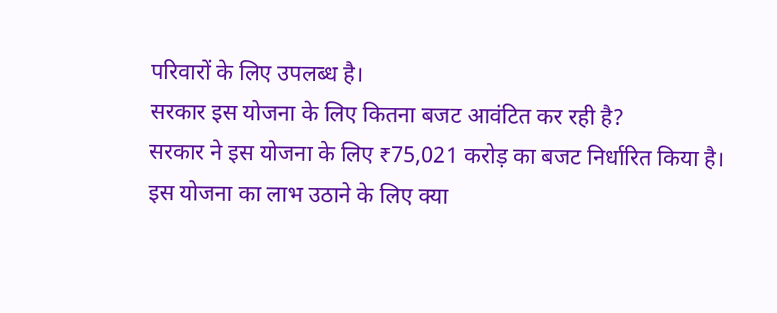परिवारों के लिए उपलब्ध है।
सरकार इस योजना के लिए कितना बजट आवंटित कर रही है?
सरकार ने इस योजना के लिए ₹75,021 करोड़ का बजट निर्धारित किया है।
इस योजना का लाभ उठाने के लिए क्या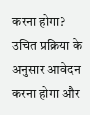करना होगा?
उचित प्रक्रिया के अनुसार आवेदन करना होगा और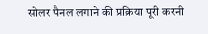सोलर पैनल लगाने की प्रक्रिया पूरी करनी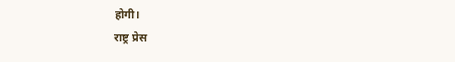होगी।
राष्ट्र प्रेस